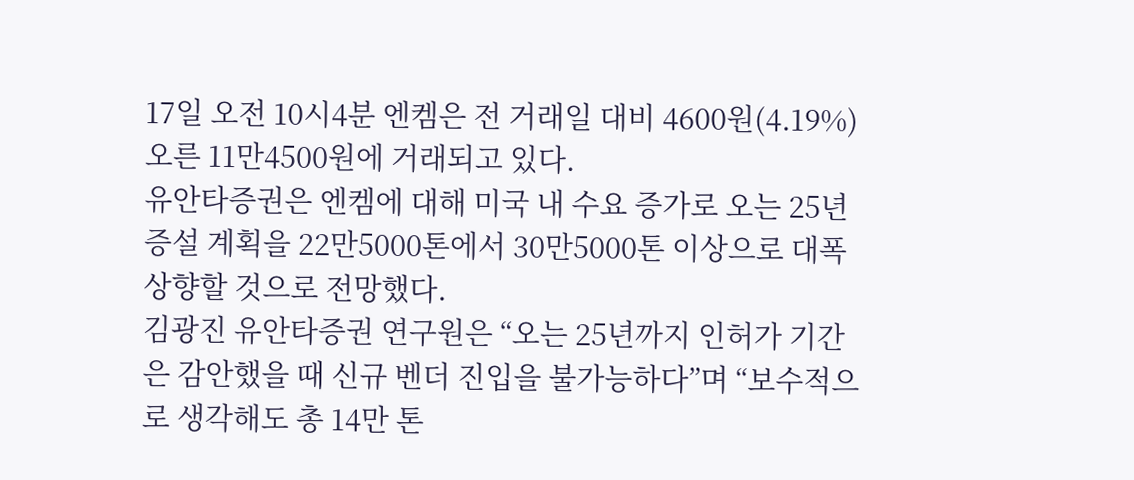17일 오전 10시4분 엔켐은 전 거래일 대비 4600원(4.19%) 오른 11만4500원에 거래되고 있다.
유안타증권은 엔켐에 대해 미국 내 수요 증가로 오는 25년 증설 계획을 22만5000톤에서 30만5000톤 이상으로 대폭 상향할 것으로 전망했다.
김광진 유안타증권 연구원은 “오는 25년까지 인허가 기간은 감안했을 때 신규 벤더 진입을 불가능하다”며 “보수적으로 생각해도 총 14만 톤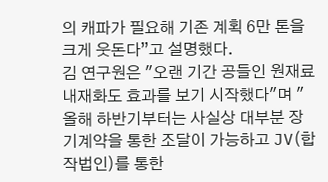의 캐파가 필요해 기존 계획 6만 톤을 크게 웃돈다”고 설명했다.
김 연구원은 "오랜 기간 공들인 원재료 내재화도 효과를 보기 시작했다"며 "올해 하반기부터는 사실상 대부분 장기계약을 통한 조달이 가능하고 JV(합작법인)를 통한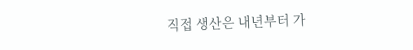직접 생산은 내년부터 가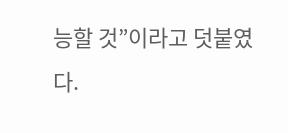능할 것”이라고 덧붙였다.